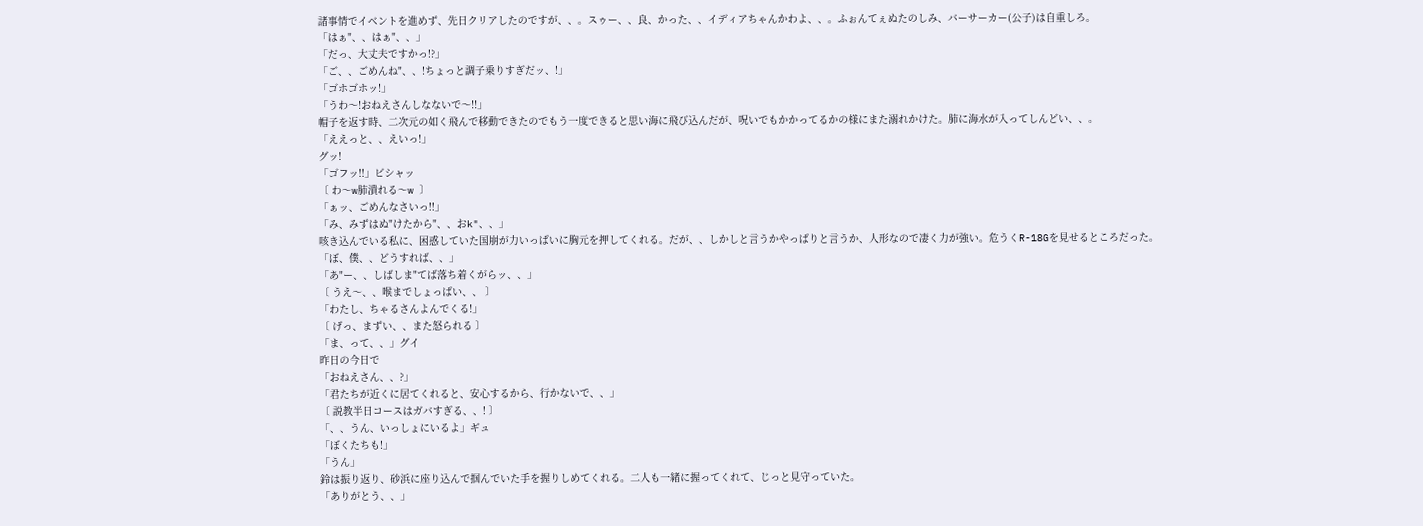諸事情でイベントを進めず、先日クリアしたのですが、、。スゥー、、良、かった、、イディアちゃんかわよ、、。ふぉんてぇぬたのしみ、バーサーカー(公子)は自重しろ。
「はぁ"、、はぁ"、、」
「だっ、大丈夫ですかっ!?」
「ご、、ごめんね"、、!ちょっと調子乗りすぎだッ、!」
「ゴホゴホッ!」
「うわ〜!おねえさんしなないで〜!!」
帽子を返す時、二次元の如く飛んで移動できたのでもう一度できると思い海に飛び込んだが、呪いでもかかってるかの様にまた溺れかけた。肺に海水が入ってしんどい、、。
「ええっと、、えいっ!」
グッ!
「ゴフッ!!」ビシャッ
〔 わ〜w肺潰れる〜w 〕
「ぁッ、ごめんなさいっ!!」
「み、みずはぬ"けたから"、、おk"、、」
咳き込んでいる私に、困惑していた国崩が力いっぱいに胸元を押してくれる。だが、、しかしと言うかやっぱりと言うか、人形なので凄く力が強い。危うくR-18Gを見せるところだった。
「ぼ、僕、、どうすれば、、」
「あ"ー、、しばしま"てば落ち着くがらッ、、」
〔 うえ〜、、喉までしょっぱい、、 〕
「わたし、ちゃるさんよんでくる!」
〔 げっ、まずい、、また怒られる 〕
「ま、って、、」グイ
昨日の今日で
「おねえさん、、?」
「君たちが近くに居てくれると、安心するから、行かないで、、」
〔 説教半日コースはガバすぎる、、! 〕
「、、うん、いっしょにいるよ」ギュ
「ぼくたちも!」
「うん」
鈴は振り返り、砂浜に座り込んで掴んでいた手を握りしめてくれる。二人も一緒に握ってくれて、じっと見守っていた。
「ありがとう、、」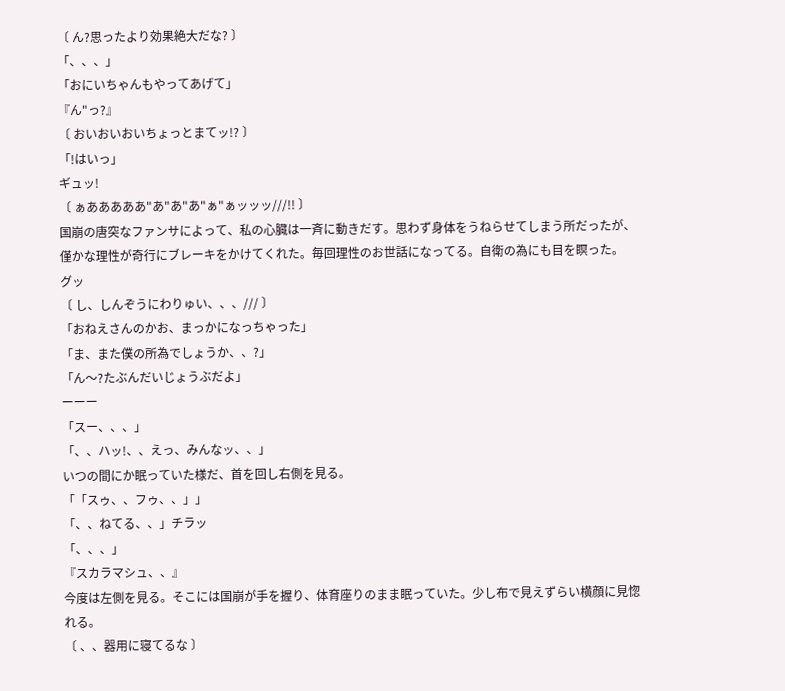〔 ん?思ったより効果絶大だな? 〕
「、、、」
「おにいちゃんもやってあげて」
『ん"っ?』
〔 おいおいおいちょっとまてッ!? 〕
「!はいっ」
ギュッ!
〔 ぁあああああ"あ"あ"あ"ぁ"ぁッッッ///!! 〕
国崩の唐突なファンサによって、私の心臓は一斉に動きだす。思わず身体をうねらせてしまう所だったが、僅かな理性が奇行にブレーキをかけてくれた。毎回理性のお世話になってる。自衛の為にも目を瞑った。
グッ
〔 し、しんぞうにわりゅい、、、/// 〕
「おねえさんのかお、まっかになっちゃった」
「ま、また僕の所為でしょうか、、?」
「ん〜?たぶんだいじょうぶだよ」
ーーー
「スー、、、」
「、、ハッ!、、えっ、みんなッ、、」
いつの間にか眠っていた様だ、首を回し右側を見る。
「「スゥ、、フゥ、、」」
「、、ねてる、、」チラッ
「、、、」
『スカラマシュ、、』
今度は左側を見る。そこには国崩が手を握り、体育座りのまま眠っていた。少し布で見えずらい横顔に見惚れる。
〔 、、器用に寝てるな 〕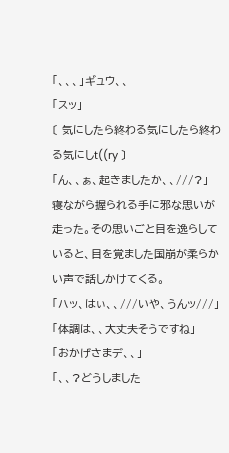「、、、」ギュウ、、
「スッ」
〔 気にしたら終わる気にしたら終わる気にしt((ry 〕
「ん、、ぁ、起きましたか、、///?」
寝ながら握られる手に邪な思いが走った。その思いごと目を逸らしていると、目を覚ました国崩が柔らかい声で話しかけてくる。
「ハッ、はぃ、、///いや、うんッ///」
「体調は、、大丈夫そうですね」
「おかげさまデ、、」
「、、?どうしました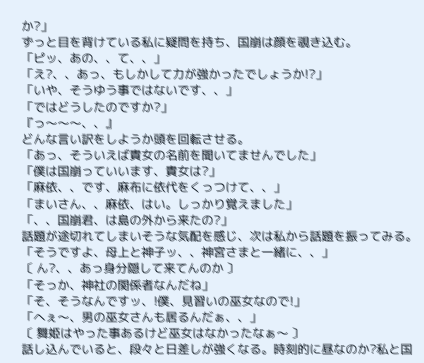か?」
ずっと目を背けている私に疑問を持ち、国崩は顔を覗き込む。
「ピッ、あの、、て、、」
「え?、、あっ、もしかして力が強かったでしょうか!?」
「いや、そうゆう事ではないです、、」
「ではどうしたのですか?」
『っ〜〜〜、、』
どんな言い訳をしようか頭を回転させる。
「あっ、そういえば貴女の名前を聞いてませんでした」
「僕は国崩っていいます、貴女は?」
「麻依、、です、麻布に依代をくっつけて、、」
「まいさん、、麻依、はい。しっかり覚えました」
「、、国崩君、は島の外から来たの?」
話題が途切れてしまいそうな気配を感じ、次は私から話題を振ってみる。
「そうですよ、母上と神子ッ、、神宮さまと一緒に、、」
〔 ん?、、あっ身分隠して来てんのか 〕
「そっか、神社の関係者なんだね」
「そ、そうなんですッ、!僕、見習いの巫女なので!」
「へぇ〜、男の巫女さんも居るんだぁ、、」
〔 舞姫はやった事あるけど巫女はなかったなぁ〜 〕
話し込んでいると、段々と日差しが強くなる。時刻的に昼なのか?私と国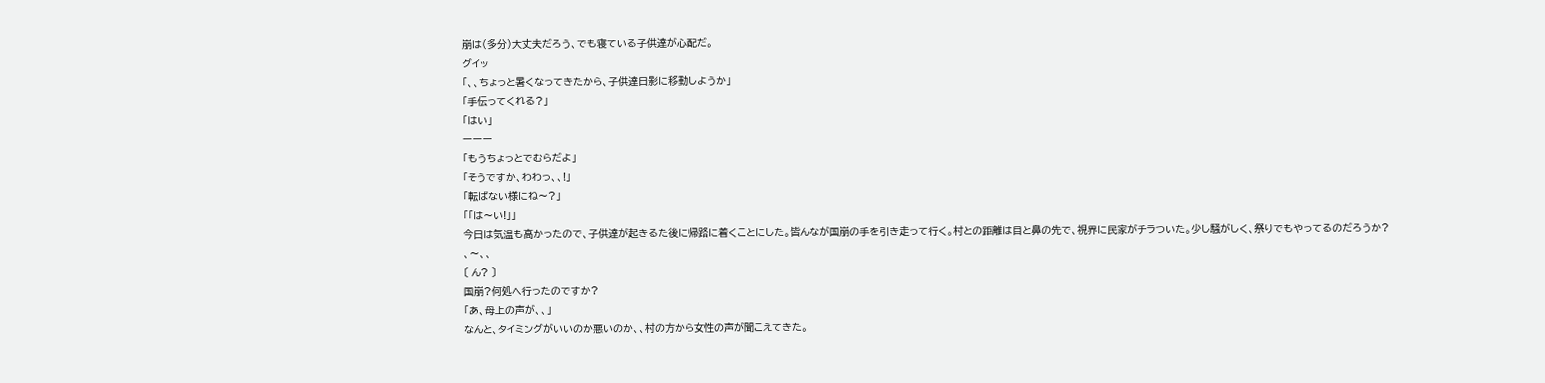崩は(多分)大丈夫だろう、でも寝ている子供達が心配だ。
グイッ
「、、ちょっと暑くなってきたから、子供達日影に移動しようか」
「手伝ってくれる?」
「はい」
ーーー
「もうちょっとでむらだよ」
「そうですか、わわっ、、!」
「転ばない様にね〜?」
「「は〜い!」」
今日は気温も高かったので、子供達が起きるた後に帰路に着くことにした。皆んなが国崩の手を引き走って行く。村との距離は目と鼻の先で、視界に民家がチラついた。少し騒がしく、祭りでもやってるのだろうか?
、〜、、
〔 ん? 〕
国崩?何処へ行ったのですか?
「あ、母上の声が、、」
なんと、タイミングがいいのか悪いのか、、村の方から女性の声が聞こえてきた。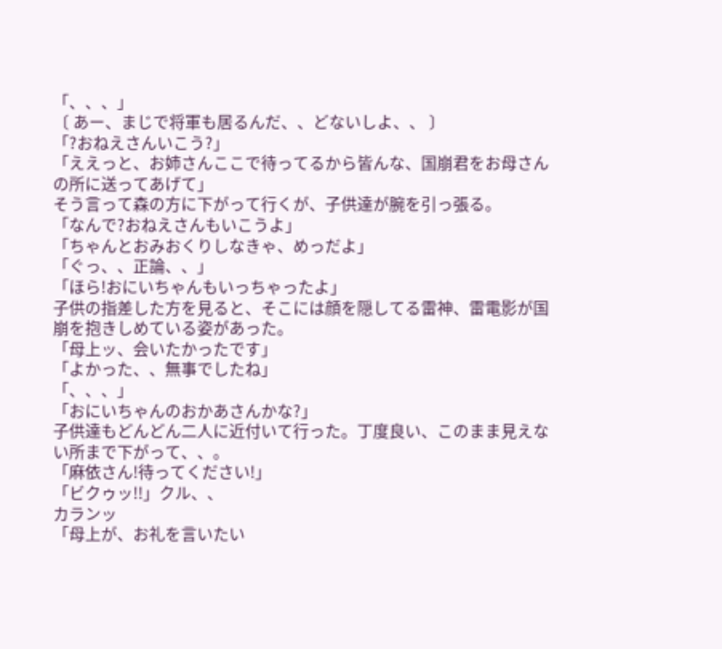「、、、」
〔 あー、まじで将軍も居るんだ、、どないしよ、、 〕
「?おねえさんいこう?」
「ええっと、お姉さんここで待ってるから皆んな、国崩君をお母さんの所に送ってあげて」
そう言って森の方に下がって行くが、子供達が腕を引っ張る。
「なんで?おねえさんもいこうよ」
「ちゃんとおみおくりしなきゃ、めっだよ」
「ぐっ、、正論、、」
「ほら!おにいちゃんもいっちゃったよ」
子供の指差した方を見ると、そこには顔を隠してる雷神、雷電影が国崩を抱きしめている姿があった。
「母上ッ、会いたかったです」
「よかった、、無事でしたね」
「、、、」
「おにいちゃんのおかあさんかな?」
子供達もどんどん二人に近付いて行った。丁度良い、このまま見えない所まで下がって、、。
「麻依さん!待ってください!」
「ビクゥッ!!」クル、、
カランッ
「母上が、お礼を言いたい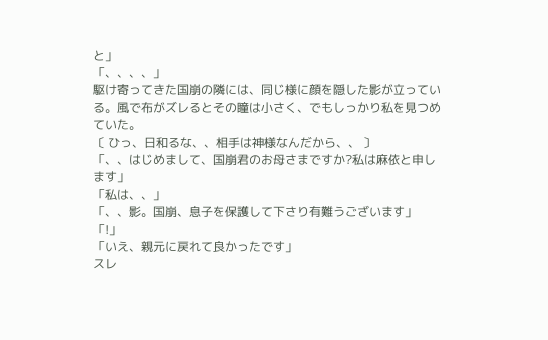と」
「、、、、」
駆け寄ってきた国崩の隣には、同じ様に顔を隠した影が立っている。風で布がズレるとその瞳は小さく、でもしっかり私を見つめていた。
〔 ひっ、日和るな、、相手は神様なんだから、、 〕
「、、はじめまして、国崩君のお母さまですか?私は麻依と申します」
「私は、、」
「、、影。国崩、息子を保護して下さり有難うございます」
「!」
「いえ、親元に戻れて良かったです」
スレ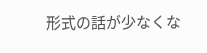形式の話が少なくな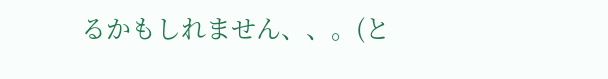るかもしれません、、。(と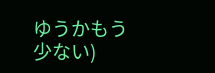ゆうかもう少ない)